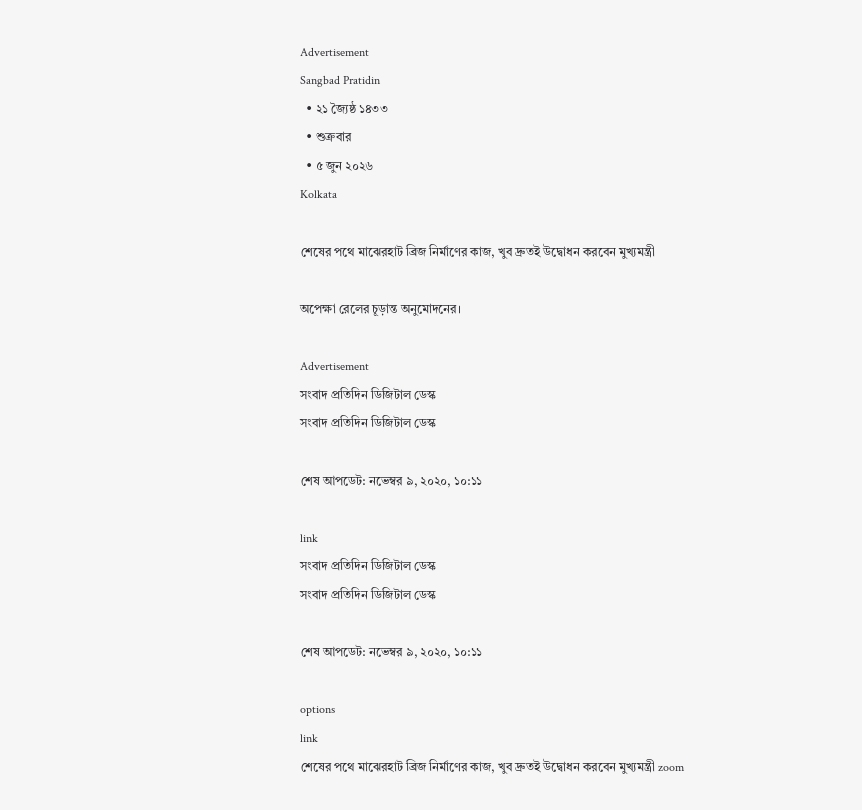Advertisement
Sangbad Pratidin
  • ২১ জ্যৈষ্ঠ ১৪৩৩
  • শুক্রবার
  • ৫ জুন ২০২৬
Kolkata

শেষের পথে মাঝেরহাট ব্রিজ নির্মাণের কাজ, খুব দ্রুতই উদ্বোধন করবেন মুখ্যমন্ত্রী

অপেক্ষা রেলের চূড়ান্ত অনুমোদনের।

Advertisement
সংবাদ প্রতিদিন ডিজিটাল ডেস্ক
সংবাদ প্রতিদিন ডিজিটাল ডেস্ক

শেষ আপডেট: নভেম্বর ৯, ২০২০, ১০:১১

link
সংবাদ প্রতিদিন ডিজিটাল ডেস্ক
সংবাদ প্রতিদিন ডিজিটাল ডেস্ক

শেষ আপডেট: নভেম্বর ৯, ২০২০, ১০:১১

options
link
শেষের পথে মাঝেরহাট ব্রিজ নির্মাণের কাজ, খুব দ্রুতই উদ্বোধন করবেন মুখ্যমন্ত্রী zoom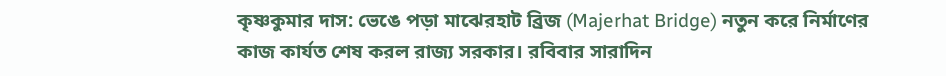কৃষ্ণকুমার দাস: ভেঙে পড়া মাঝেরহাট ব্রিজ (Majerhat Bridge) নতুন করে নির্মাণের কাজ কার্যত শেষ করল রাজ্য সরকার। রবিবার সারাদিন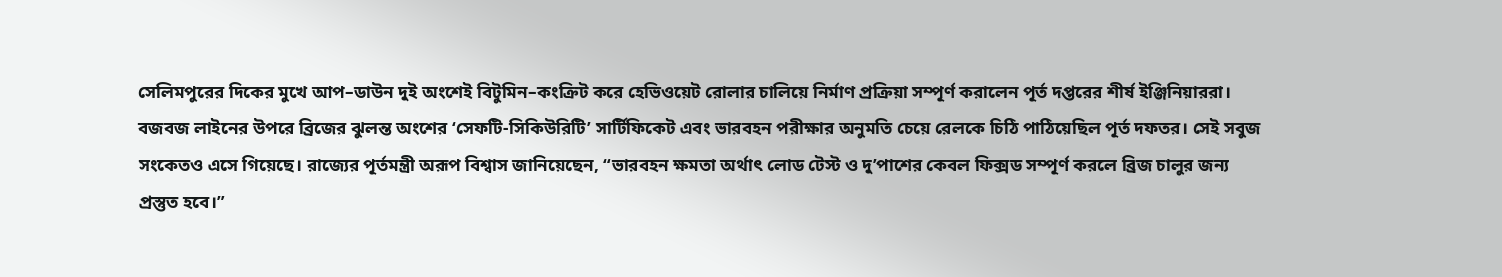সেলিমপুরের দিকের মুখে আপ–ডাউন দুই অংশেই বিটুমিন–কংক্রিট করে হেভিওয়েট রোলার চালিয়ে নির্মাণ প্রক্রিয়া সম্পূর্ণ করালেন পূর্ত দপ্তরের শীর্ষ ইঞ্জিনিয়াররা। বজবজ লাইনের উপরে ব্রিজের ঝুলন্ত অংশের ‘সেফটি-সিকিউরিটি’ সার্টিফিকেট এবং ভারবহন পরীক্ষার অনুমতি চেয়ে রেলকে চিঠি পাঠিয়েছিল পূর্ত দফতর। সেই সবুজ সংকেতও এসে গিয়েছে। রাজ্যের পূর্তমন্ত্রী অরূপ বিশ্বাস জানিয়েছেন, “ভারবহন ক্ষমতা অর্থাৎ লোড টেস্ট ও দু’পাশের কেবল ফিক্সড সম্পূর্ণ করলে ব্রিজ চালুর জন্য প্রস্তুত হবে।”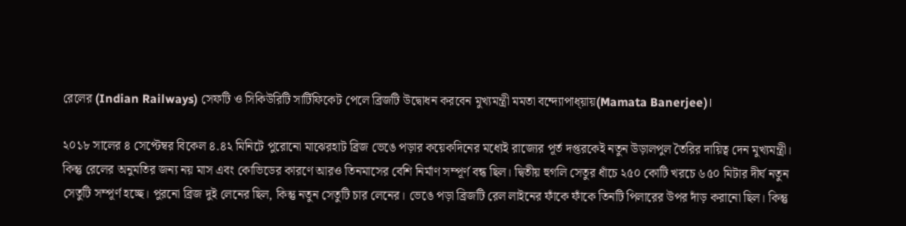রেলের (Indian Railways) সেফটি ও সিকিউরিটি সার্টিফিকেট পেলে ব্রিজটি উদ্বোধন করবেন মুখ্যমন্ত্রী মমতা বন্দ্যোপাধ্য়ায়(Mamata Banerjee)।

২০১৮ সালের ৪ সেপ্টেম্বর বিকেল ৪.৪২ মিনিটে পুরোনো মাঝেরহাট ব্রিজ ভেঙে পড়ার কয়েকদিনের মধ্যেই রাজ্যের পূর্ত দপ্তরকেই নতুন উড়ালপুল তৈরির দায়িত্ব দেন মুখ্যমন্ত্রী। কিন্তু রেলের অনুমতির জন্য নয় মাস এবং কোভিডের কারণে আরও তিনমাসের বেশি নির্মাণ সম্পূর্ণ বন্ধ ছিল। দ্বিতীয় হুগলি সেতুর ধাঁচে ২৫০ কোটি খরচে ৬৫০ মিটার দীর্ঘ নতুন সেতুটি সম্পূর্ণ হচ্ছে। পুরনো ব্রিজ দুই লেনের ছিল, কিন্তু নতুন সেতুটি চার লেনের। ভেঙে পড়া ব্রিজটি রেল লাইনের ফাঁকে ফাঁকে তিনটি পিলারের উপর দাঁড় করানো ছিল। কিন্তু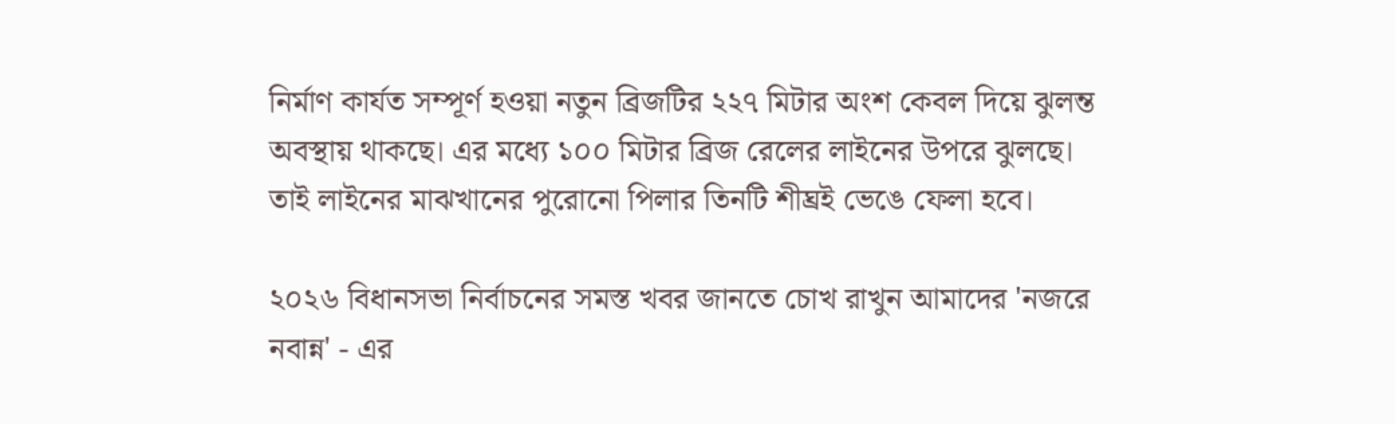নির্মাণ কার্যত সম্পূর্ণ হওয়া নতুন ব্রিজটির ২২৭ মিটার অংশ কেবল দিয়ে ঝুলন্ত অবস্থায় থাকছে। এর মধ্যে ১০০ মিটার ব্রিজ রেলের লাইনের উপরে ঝুলছে। তাই লাইনের মাঝখানের পুরোনো পিলার তিনটি শীঘ্রই ভেঙে ফেলা হবে।

২০২৬ বিধানসভা নির্বাচনের সমস্ত খবর জানতে চোখ রাখুন আমাদের 'নজরে নবান্ন' - এর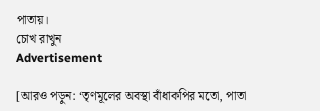পাতায়।
চোখ রাখুন
Advertisement

[আরও পড়ুন: ‘তৃণমূলের অবস্থা বাঁধাকপির মতো, পাতা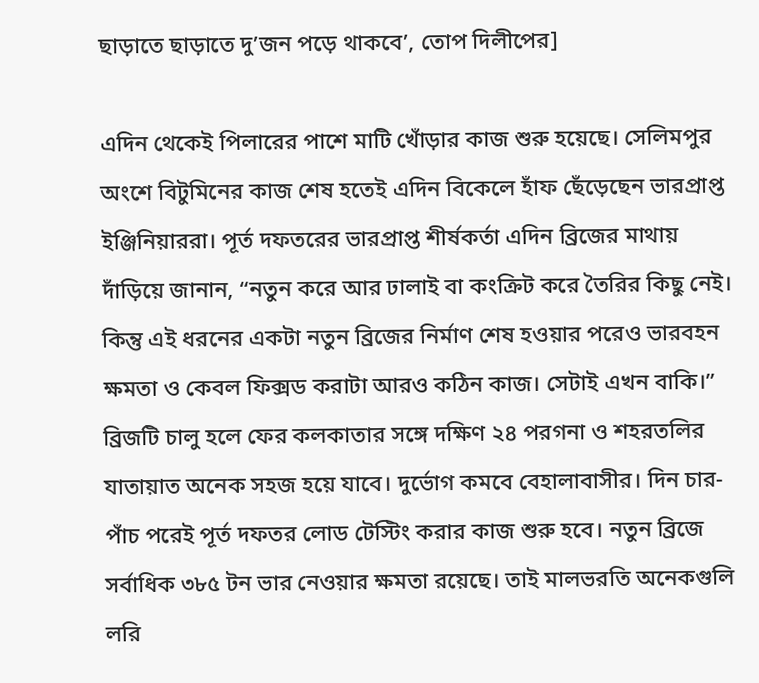ছাড়াতে ছাড়াতে দু’জন পড়ে থাকবে’, তোপ দিলীপের]

এদিন থেকেই পিলারের পাশে মাটি খোঁড়ার কাজ শুরু হয়েছে। সেলিমপুর অংশে বিটুমিনের কাজ শেষ হতেই এদিন বিকেলে হাঁফ ছেঁড়েছেন ভারপ্রাপ্ত ইঞ্জিনিয়াররা। পূর্ত দফতরের ভারপ্রাপ্ত শীর্ষকর্তা এদিন ব্রিজের মাথায় দাঁড়িয়ে জানান, “নতুন করে আর ঢালাই বা কংক্রিট করে তৈরির কিছু নেই। কিন্তু এই ধরনের একটা নতুন ব্রিজের নির্মাণ শেষ হওয়ার পরেও ভারবহন ক্ষমতা ও কেবল ফিক্সড করাটা আরও কঠিন কাজ। সেটাই এখন বাকি।” ব্রিজটি চালু হলে ফের কলকাতার সঙ্গে দক্ষিণ ২৪ পরগনা ও শহরতলির যাতায়াত অনেক সহজ হয়ে যাবে। দুর্ভোগ কমবে বেহালাবাসীর। দিন চার-পাঁচ পরেই পূর্ত দফতর লোড টেস্টিং করার কাজ শুরু হবে। নতুন ব্রিজে সর্বাধিক ৩৮৫ টন ভার নেওয়ার ক্ষমতা রয়েছে। তাই মালভরতি অনেকগুলি লরি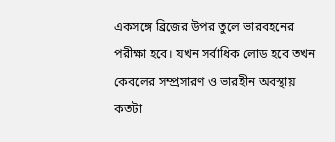একসঙ্গে ব্রিজের উপর তুলে ভারবহনের পরীক্ষা হবে। যখন সর্বাধিক লোড হবে তখন কেবলের সম্প্রসারণ ও ভারহীন অবস্থায় কতটা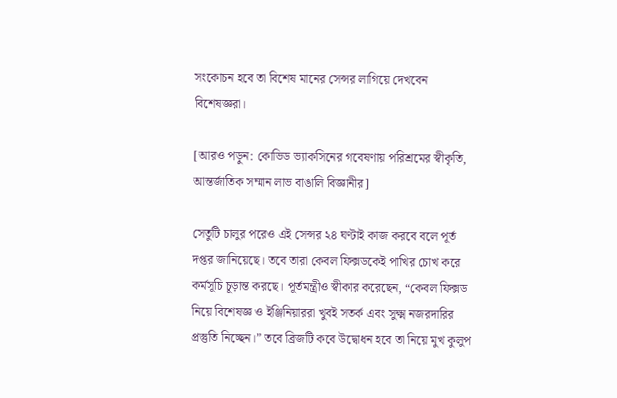সংকোচন হবে তা বিশেষ মানের সেন্সর লাগিয়ে দেখবেন বিশেষজ্ঞরা।

[আরও পড়ুন: কোভিড ভ্যাকসিনের গবেষণায় পরিশ্রমের স্বীকৃতি, আন্তর্জাতিক সম্মান লাভ বাঙালি বিজ্ঞানীর]

সেতুটি চালুর পরেও এই সেন্সর ২৪ ঘণ্টাই কাজ করবে বলে পূর্ত দপ্তর জানিয়েছে। তবে তারা কেবল ফিক্সডকেই পাখির চোখ করে কর্মসূচি চূড়ান্ত করছে। পূর্তমন্ত্রীও স্বীকার করেছেন, “কেবল ফিক্সড নিয়ে বিশেষজ্ঞ ও ইঞ্জিনিয়াররা খুবই সতর্ক এবং সুক্ষ্ম নজরদারির প্রস্তুতি নিচ্ছেন।” তবে ব্রিজটি কবে উদ্বোধন হবে তা নিয়ে মুখ কুলুপ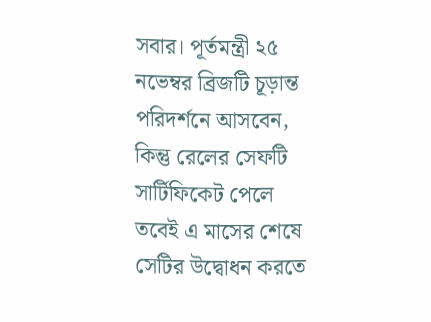সবার। পূর্তমন্ত্রী ২৫ নভেম্বর ব্রিজটি চূড়ান্ত পরিদর্শনে আসবেন, কিন্তু রেলের সেফটি সার্টিফিকেট পেলে তবেই এ মাসের শেষে সেটির উদ্বোধন করতে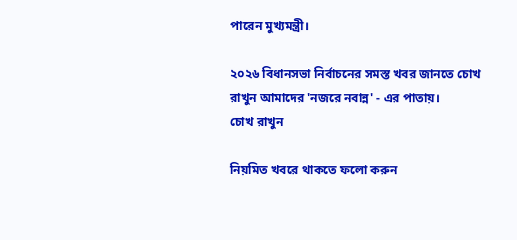পারেন মুখ্যমন্ত্রী।

২০২৬ বিধানসভা নির্বাচনের সমস্ত খবর জানতে চোখ রাখুন আমাদের 'নজরে নবান্ন' - এর পাতায়।
চোখ রাখুন

নিয়মিত খবরে থাকতে ফলো করুন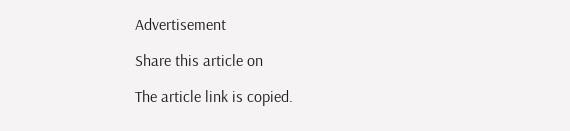Advertisement

Share this article on

The article link is copied.